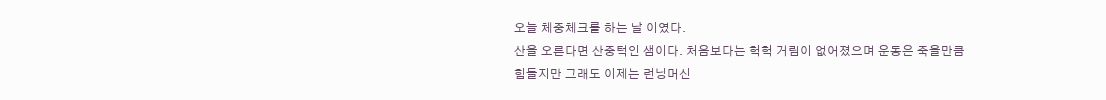오늘 체중체크를 하는 날 이였다.
산을 오른다면 산중턱인 샘이다. 처음보다는 헉헉 거림이 없어졌으며 운동은 죽을만큼
힘들지만 그래도 이제는 런닝머신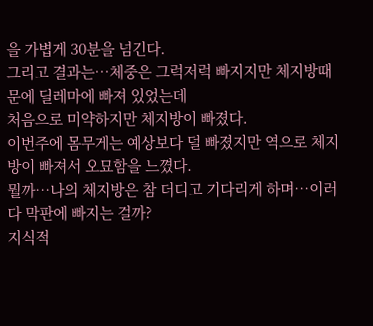을 가볍게 30분을 넘긴다.
그리고 결과는…체중은 그럭저럭 빠지지만 체지방때문에 딜레마에 빠져 있었는데
처음으로 미약하지만 체지방이 빠졌다.
이번주에 몸무게는 예상보다 덜 빠졌지만 역으로 체지방이 빠져서 오묘함을 느꼈다.
뭘까…나의 체지방은 참 더디고 기다리게 하며…이러다 막판에 빠지는 걸까?
지식적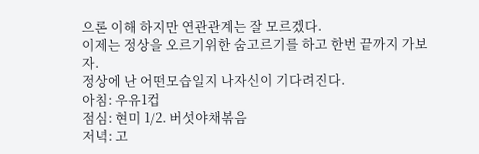으론 이해 하지만 연관관계는 잘 모르겠다.
이제는 정상을 오르기위한 숨고르기를 하고 한번 끝까지 가보자.
정상에 난 어떤모습일지 나자신이 기다려진다.
아침: 우유1컵
점심: 현미 1/2. 버섯야채볶음
저녁: 고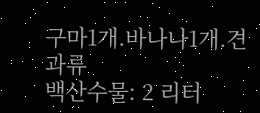구마1개.바나나1개.견과류
백산수물: 2 리터